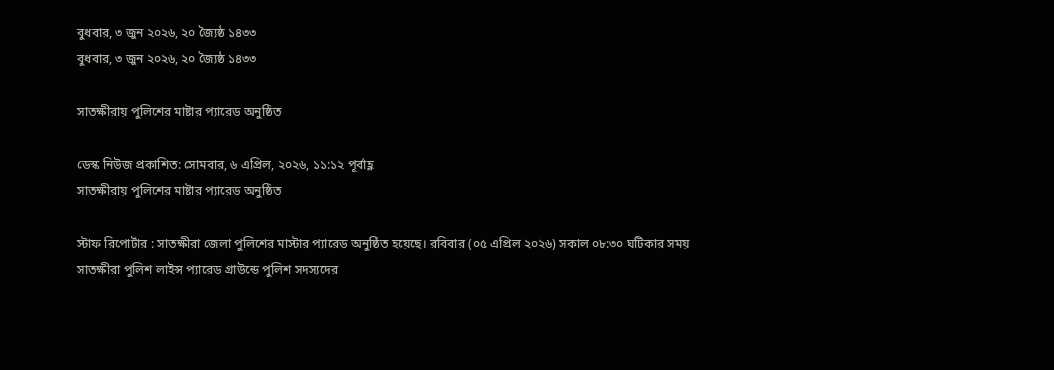বুধবার, ৩ জুন ২০২৬, ২০ জ্যৈষ্ঠ ১৪৩৩
বুধবার, ৩ জুন ২০২৬, ২০ জ্যৈষ্ঠ ১৪৩৩

সাতক্ষীরায় পুলিশের মাষ্টার প্যারেড অনুষ্ঠিত

ডেস্ক নিউজ প্রকাশিত: সোমবার, ৬ এপ্রিল, ২০২৬, ১১:১২ পূর্বাহ্ণ
সাতক্ষীরায় পুলিশের মাষ্টার প্যারেড অনুষ্ঠিত

স্টাফ রিপোর্টার : সাতক্ষীরা জেলা পুলিশের মাস্টার প্যারেড অনুষ্ঠিত হয়েছে। রবিবার (০৫ এপ্রিল ২০২৬) সকাল ০৮:৩০ ঘটিকার সময় সাতক্ষীরা পুলিশ লাইন্স প্যারেড গ্রাউন্ডে পুলিশ সদস্যদের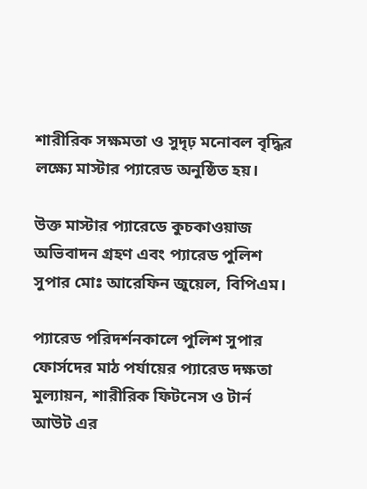শারীরিক সক্ষমতা ও সুদৃঢ় মনোবল বৃদ্ধির লক্ষ্যে মাস্টার প্যারেড অনুষ্ঠিত হয়।

উক্ত মাস্টার প্যারেডে কুচকাওয়াজ অভিবাদন গ্রহণ এবং প্যারেড পুলিশ সুপার মোঃ আরেফিন জুয়েল, বিপিএম।

প্যারেড পরিদর্শনকালে পুলিশ সুপার ফোর্সদের মাঠ পর্যায়ের প্যারেড দক্ষতা মুল্যায়ন, শারীরিক ফিটনেস ও টার্ন আউট এর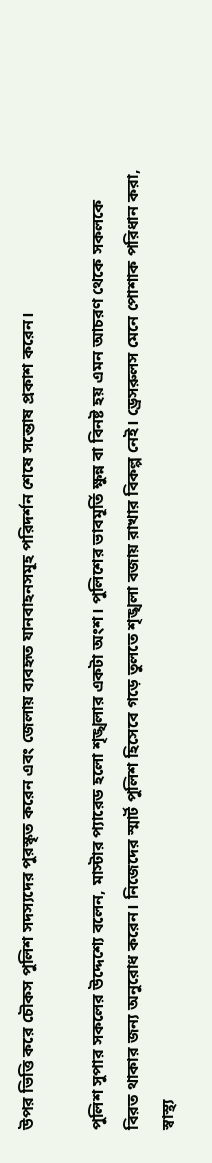উপর ভিত্তি করে চৌকস পুলিশ সদস্যদের পুরস্কৃত করেন এবং জেলায় ব্যবহৃত যানবাহনসমূহ পরিদর্শন শেষে সন্তোষ প্রকাশ করেন।

পুলিশ সুপার সকলের উদ্দেশ্যে বলেন, মাস্টার প্যারেড হলো শৃঙ্খলার একটা অংশ। পুলিশের ভাবমূর্তি ক্ষুন্ন বা বিনষ্ট হয় এমন আচরণ থেকে সকলকে বিরত থাকার জন্য অনুরোধ করেন। নিজেদের স্মার্ট পুলিশ হিসেবে গড়ে তুলতে শৃঙ্খলা বজায় রাখার বিকল্প নেই। ড্রেসরুলস মেনে পোশাক পরিধান করা, স্বাস্থ্য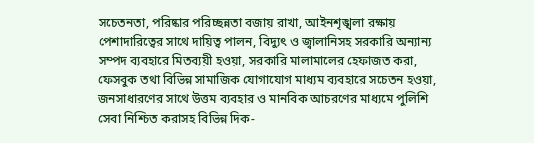সচেতনতা, পরিষ্কার পরিচ্ছন্নতা বজায় রাখা, আইনশৃঙ্খলা রক্ষায় পেশাদারিত্বের সাথে দায়িত্ব পালন, বিদ্যুৎ ও জ্বালানিসহ সরকারি অন্যান্য সম্পদ ব্যবহারে মিতব্যয়ী হওয়া, সরকারি মালামালের হেফাজত করা, ফেসবুক তথা বিভিন্ন সামাজিক যোগাযোগ মাধ্যম ব্যবহারে সচেতন হওয়া, জনসাধারণের সাথে উত্তম ব্যবহার ও মানবিক আচরণের মাধ্যমে পুলিশি সেবা নিশ্চিত করাসহ বিভিন্ন দিক-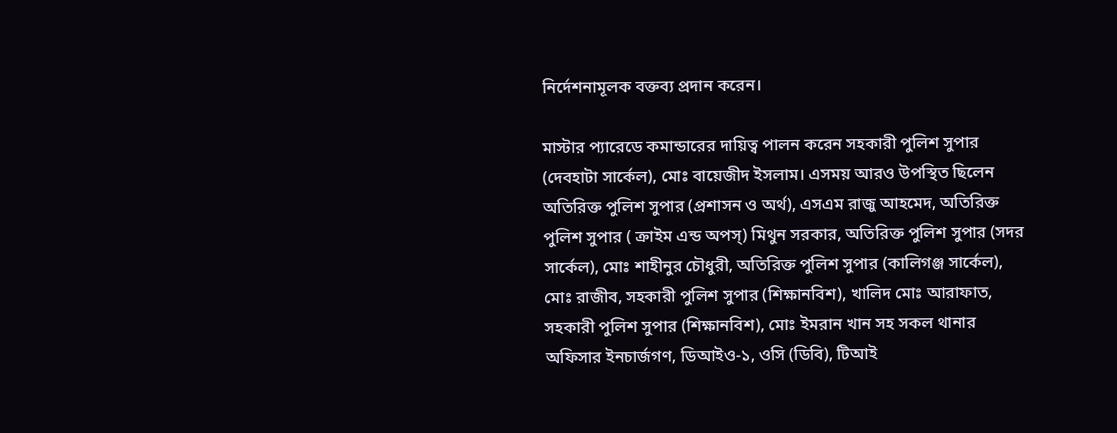নির্দেশনামূলক বক্তব্য প্রদান করেন।

মাস্টার প্যারেডে কমান্ডারের দায়িত্ব পালন করেন সহকারী পুলিশ সুপার (দেবহাটা সার্কেল), মোঃ বায়েজীদ ইসলাম। এসময় আরও উপস্থিত ছিলেন অতিরিক্ত পুলিশ সুপার (প্রশাসন ও অর্থ), এসএম রাজু আহমেদ, অতিরিক্ত পুলিশ সুপার ( ক্রাইম এন্ড অপস্) মিথুন সরকার, অতিরিক্ত পুলিশ সুপার (সদর সার্কেল), মোঃ শাহীনুর চৌধুরী, অতিরিক্ত পুলিশ সুপার (কালিগঞ্জ সার্কেল), মোঃ রাজীব, সহকারী পুলিশ সুপার (শিক্ষানবিশ), খালিদ মোঃ আরাফাত, সহকারী পুলিশ সুপার (শিক্ষানবিশ), মোঃ ইমরান খান সহ সকল থানার অফিসার ইনচার্জগণ, ডিআইও-১, ওসি (ডিবি), টিআই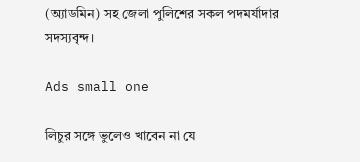(অ্যাডমিন) সহ জেলা পুলিশের সকল পদমর্যাদার সদস্যবৃন্দ।

Ads small one

লিচুর সঙ্গে ভুলেও খাবেন না যে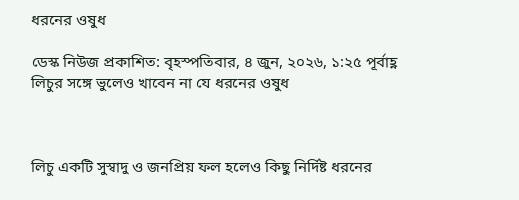ধরনের ওষুধ

ডেস্ক নিউজ প্রকাশিত: বৃহস্পতিবার, ৪ জুন, ২০২৬, ১:২৫ পূর্বাহ্ণ
লিচুর সঙ্গে ভুলেও খাবেন না যে ধরনের ওষুধ



লিচু একটি সুস্বাদু ও জনপ্রিয় ফল হলেও কিছু নির্দিষ্ট ধরনের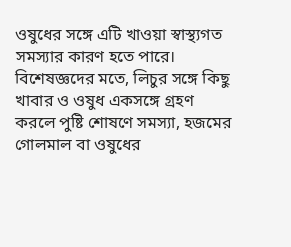ওষুধের সঙ্গে এটি খাওয়া স্বাস্থ্যগত সমস্যার কারণ হতে পারে। বিশেষজ্ঞদের মতে, লিচুর সঙ্গে কিছু খাবার ও ওষুধ একসঙ্গে গ্রহণ করলে পুষ্টি শোষণে সমস্যা, হজমের গোলমাল বা ওষুধের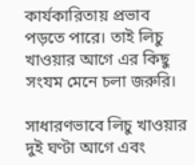কার্যকারিতায় প্রভাব পড়তে পারে। তাই লিচু খাওয়ার আগে এর কিছু সংযম মেনে চলা জরুরি।

সাধারণভাবে লিচু খাওয়ার দুই ঘণ্টা আগে এবং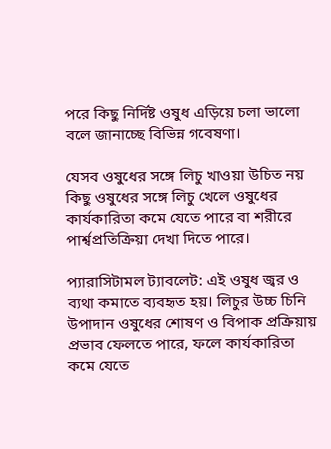পরে কিছু নির্দিষ্ট ওষুধ এড়িয়ে চলা ভালো বলে জানাচ্ছে বিভিন্ন গবেষণা।

যেসব ওষুধের সঙ্গে লিচু খাওয়া উচিত নয়
কিছু ওষুধের সঙ্গে লিচু খেলে ওষুধের কার্যকারিতা কমে যেতে পারে বা শরীরে পার্শ্বপ্রতিক্রিয়া দেখা দিতে পারে।

প্যারাসিটামল ট্যাবলেট: এই ওষুধ জ্বর ও ব্যথা কমাতে ব্যবহৃত হয়। লিচুর উচ্চ চিনি উপাদান ওষুধের শোষণ ও বিপাক প্রক্রিয়ায় প্রভাব ফেলতে পারে, ফলে কার্যকারিতা কমে যেতে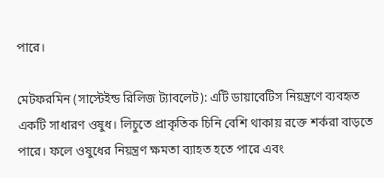পারে।

মেটফরমিন (সাস্টেইন্ড রিলিজ ট্যাবলেট): এটি ডায়াবেটিস নিয়ন্ত্রণে ব্যবহৃত একটি সাধারণ ওষুধ। লিচুতে প্রাকৃতিক চিনি বেশি থাকায় রক্তে শর্করা বাড়তে পারে। ফলে ওষুধের নিয়ন্ত্রণ ক্ষমতা ব্যাহত হতে পারে এবং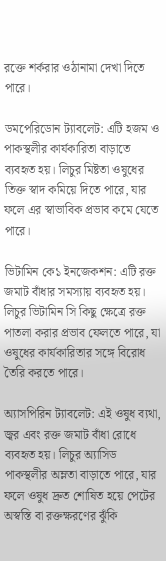রক্তে শর্করার ওঠানামা দেখা দিতে পারে।

ডমপেরিডোন ট্যাবলেট: এটি হজম ও পাকস্থলীর কার্যকারিতা বাড়াতে ব্যবহৃত হয়। লিচুর মিষ্টতা ওষুধের তিক্ত স্বাদ কমিয়ে দিতে পারে, যার ফলে এর স্বাভাবিক প্রভাব কমে যেতে পারে।

ভিটামিন কে১ ইনজেকশন: এটি রক্ত জমাট বাঁধার সমস্যায় ব্যবহৃত হয়। লিচুর ভিটামিন সি কিছু ক্ষেত্রে রক্ত পাতলা করার প্রভাব ফেলতে পারে, যা ওষুধের কার্যকারিতার সঙ্গে বিরোধ তৈরি করতে পারে।

অ্যাসপিরিন ট্যাবলেট: এই ওষুধ ব্যথা, জ্বর এবং রক্ত জমাট বাঁধা রোধে ব্যবহৃত হয়। লিচুর অ্যাসিড পাকস্থলীর অম্লতা বাড়াতে পারে, যার ফলে ওষুধ দ্রুত শোষিত হয়ে পেটের অস্বস্তি বা রক্তক্ষরণের ঝুঁকি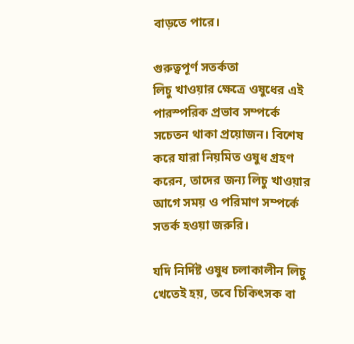বাড়তে পারে।

গুরুত্বপূর্ণ সতর্কতা
লিচু খাওয়ার ক্ষেত্রে ওষুধের এই পারস্পরিক প্রভাব সম্পর্কে সচেতন থাকা প্রয়োজন। বিশেষ করে যারা নিয়মিত ওষুধ গ্রহণ করেন, তাদের জন্য লিচু খাওয়ার আগে সময় ও পরিমাণ সম্পর্কে সতর্ক হওয়া জরুরি।

যদি নির্দিষ্ট ওষুধ চলাকালীন লিচু খেতেই হয়, তবে চিকিৎসক বা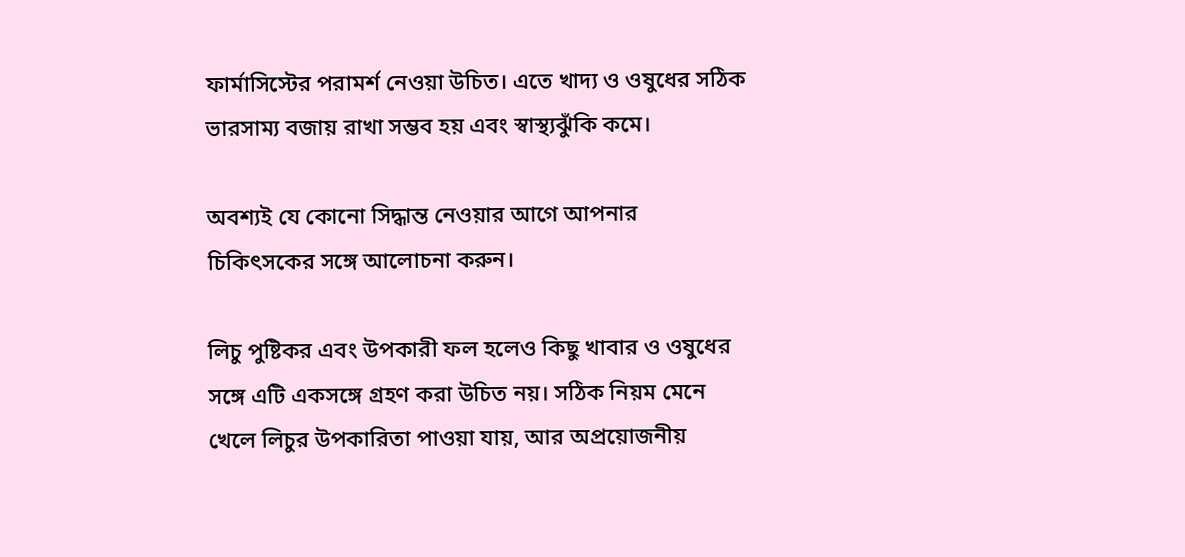ফার্মাসিস্টের পরামর্শ নেওয়া উচিত। এতে খাদ্য ও ওষুধের সঠিক ভারসাম্য বজায় রাখা সম্ভব হয় এবং স্বাস্থ্যঝুঁকি কমে।

অবশ্যই যে কোনো সিদ্ধান্ত নেওয়ার আগে আপনার চিকিৎসকের সঙ্গে আলোচনা করুন।

লিচু পুষ্টিকর এবং উপকারী ফল হলেও কিছু খাবার ও ওষুধের সঙ্গে এটি একসঙ্গে গ্রহণ করা উচিত নয়। সঠিক নিয়ম মেনে খেলে লিচুর উপকারিতা পাওয়া যায়, আর অপ্রয়োজনীয়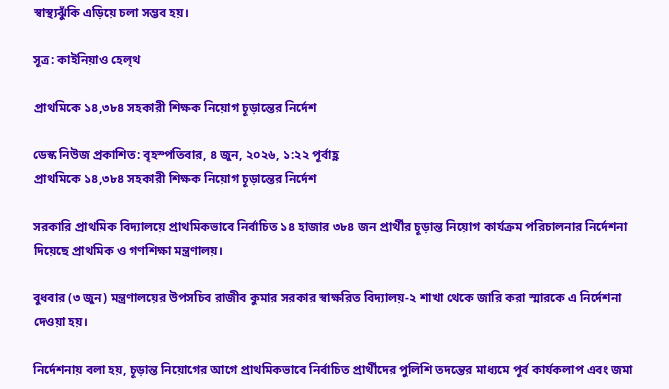স্বাস্থ্যঝুঁকি এড়িয়ে চলা সম্ভব হয়।

সূত্র: কাইনিয়াও হেল্থ

প্রাথমিকে ১৪,৩৮৪ সহকারী শিক্ষক নিয়োগ চূড়ান্তের নির্দেশ

ডেস্ক নিউজ প্রকাশিত: বৃহস্পতিবার, ৪ জুন, ২০২৬, ১:২২ পূর্বাহ্ণ
প্রাথমিকে ১৪,৩৮৪ সহকারী শিক্ষক নিয়োগ চূড়ান্তের নির্দেশ

সরকারি প্রাথমিক বিদ্যালয়ে প্রাথমিকভাবে নির্বাচিত ১৪ হাজার ৩৮৪ জন প্রার্থীর চূড়ান্ত নিয়োগ কার্যক্রম পরিচালনার নির্দেশনা দিয়েছে প্রাথমিক ও গণশিক্ষা মন্ত্রণালয়।

বুধবার (৩ জুন) মন্ত্রণালয়ের উপসচিব রাজীব কুমার সরকার স্বাক্ষরিত বিদ্যালয়-২ শাখা থেকে জারি করা স্মারকে এ নির্দেশনা দেওয়া হয়।

নির্দেশনায় বলা হয়, চূড়ান্ত নিয়োগের আগে প্রাথমিকভাবে নির্বাচিত প্রার্থীদের পুলিশি তদন্তের মাধ্যমে পূর্ব কার্যকলাপ এবং জমা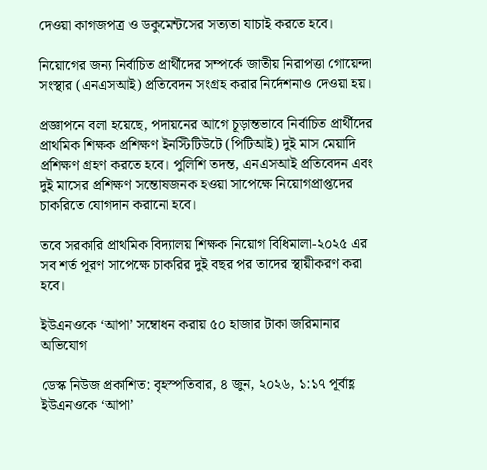দেওয়া কাগজপত্র ও ডকুমেন্টসের সত্যতা যাচাই করতে হবে।

নিয়োগের জন্য নির্বাচিত প্রার্থীদের সম্পর্কে জাতীয় নিরাপত্তা গোয়েন্দা সংস্থার (এনএসআই) প্রতিবেদন সংগ্রহ করার নির্দেশনাও দেওয়া হয়।

প্রজ্ঞাপনে বলা হয়েছে, পদায়নের আগে চূড়ান্তভাবে নির্বাচিত প্রার্থীদের প্রাথমিক শিক্ষক প্রশিক্ষণ ইনস্টিটিউটে (পিটিআই) দুই মাস মেয়াদি প্রশিক্ষণ গ্রহণ করতে হবে। পুলিশি তদন্ত, এনএসআই প্রতিবেদন এবং দুই মাসের প্রশিক্ষণ সন্তোষজনক হওয়া সাপেক্ষে নিয়োগপ্রাপ্তদের চাকরিতে যোগদান করানো হবে।

তবে সরকারি প্রাথমিক বিদ্যালয় শিক্ষক নিয়োগ বিধিমালা-২০২৫ এর সব শর্ত পূরণ সাপেক্ষে চাকরির দুই বছর পর তাদের স্থায়ীকরণ করা হবে।

ইউএনওকে ‘আপা’ সম্বোধন করায় ৫০ হাজার টাকা জরিমানার অভিযোগ

ডেস্ক নিউজ প্রকাশিত: বৃহস্পতিবার, ৪ জুন, ২০২৬, ১:১৭ পূর্বাহ্ণ
ইউএনওকে ‘আপা’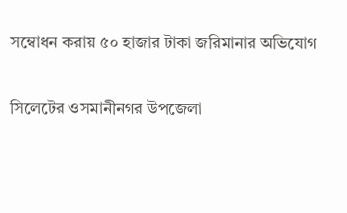সম্বোধন করায় ৫০ হাজার টাকা জরিমানার অভিযোগ

সিলেটের ওসমানীনগর উপজেলা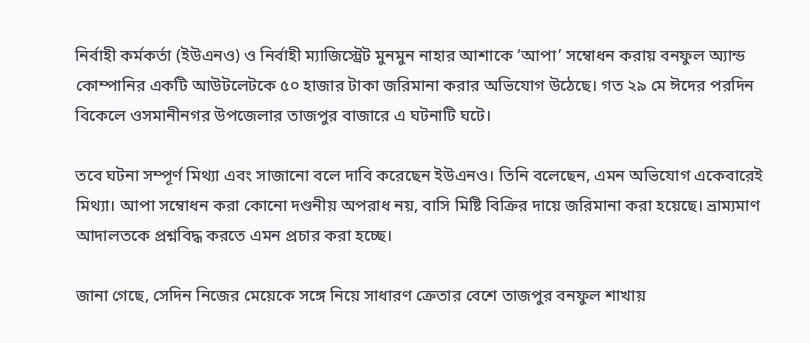নির্বাহী কর্মকর্তা (ইউএনও) ও নির্বাহী ম্যাজিস্ট্রেট মুনমুন নাহার আশাকে ‘আপা’ সম্বোধন করায় বনফুল অ্যান্ড কোম্পানির একটি আউটলেটকে ৫০ হাজার টাকা জরিমানা করার অভিযোগ উঠেছে। গত ২৯ মে ঈদের পরদিন বিকেলে ওসমানীনগর উপজেলার তাজপুর বাজারে এ ঘটনাটি ঘটে।

তবে ঘটনা সম্পূর্ণ মিথ্যা এবং সাজানো বলে দাবি করেছেন ইউএনও। তিনি বলেছেন, এমন অভিযোগ একেবারেই মিথ্যা। আপা সম্বোধন করা কোনো দণ্ডনীয় অপরাধ নয়, বাসি মিষ্টি বিক্রির দায়ে জরিমানা করা হয়েছে। ভ্রাম্যমাণ আদালতকে প্রশ্নবিদ্ধ করতে এমন প্রচার করা হচ্ছে।

জানা গেছে, সেদিন নিজের মেয়েকে সঙ্গে নিয়ে সাধারণ ক্রেতার বেশে তাজপুর বনফুল শাখায়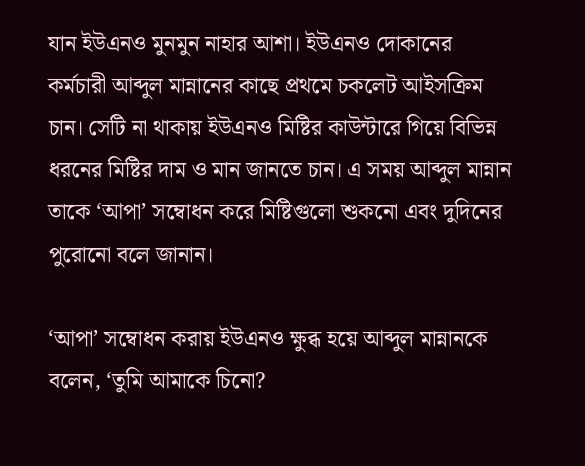যান ইউএনও মুনমুন নাহার আশা। ইউএনও দোকানের কর্মচারী আব্দুল মান্নানের কাছে প্রথমে চকলেট আইসক্রিম চান। সেটি না থাকায় ইউএনও মিষ্টির কাউন্টারে গিয়ে বিভিন্ন ধরনের মিষ্টির দাম ও মান জানতে চান। এ সময় আব্দুল মান্নান তাকে ‘আপা’ সম্বোধন করে মিষ্টিগুলো শুকনো এবং দুদিনের পুরোনো বলে জানান।

‘আপা’ সম্বোধন করায় ইউএনও ক্ষুব্ধ হয়ে আব্দুল মান্নানকে বলেন, ‘তুমি আমাকে চিনো?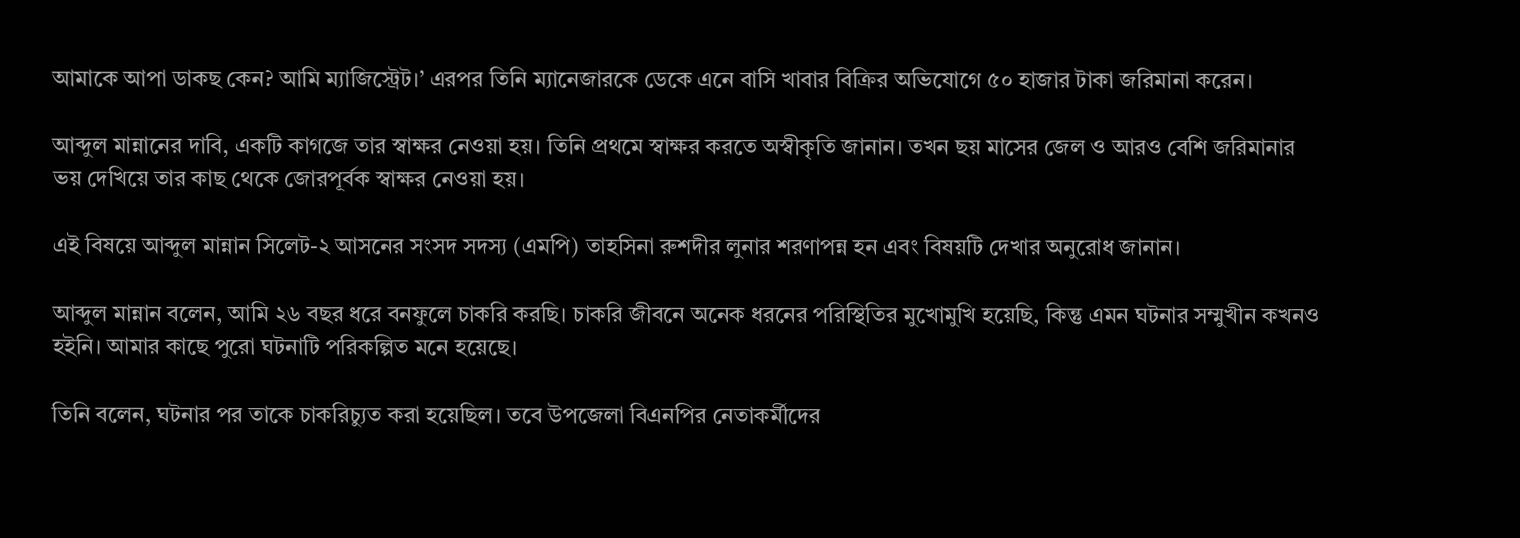আমাকে আপা ডাকছ কেন? আমি ম্যাজিস্ট্রেট।’ এরপর তিনি ম্যানেজারকে ডেকে এনে বাসি খাবার বিক্রির অভিযোগে ৫০ হাজার টাকা জরিমানা করেন।

আব্দুল মান্নানের দাবি, একটি কাগজে তার স্বাক্ষর নেওয়া হয়। তিনি প্রথমে স্বাক্ষর করতে অস্বীকৃতি জানান। তখন ছয় মাসের জেল ও আরও বেশি জরিমানার ভয় দেখিয়ে তার কাছ থেকে জোরপূর্বক স্বাক্ষর নেওয়া হয়।

এই বিষয়ে আব্দুল মান্নান সিলেট-২ আসনের সংসদ সদস্য (এমপি) তাহসিনা রুশদীর লুনার শরণাপন্ন হন এবং বিষয়টি দেখার অনুরোধ জানান।

আব্দুল মান্নান বলেন, আমি ২৬ বছর ধরে বনফুলে চাকরি করছি। চাকরি জীবনে অনেক ধরনের পরিস্থিতির মুখোমুখি হয়েছি, কিন্তু এমন ঘটনার সম্মুখীন কখনও হইনি। আমার কাছে পুরো ঘটনাটি পরিকল্পিত মনে হয়েছে।

তিনি বলেন, ঘটনার পর তাকে চাকরিচ্যুত করা হয়েছিল। তবে উপজেলা বিএনপির নেতাকর্মীদের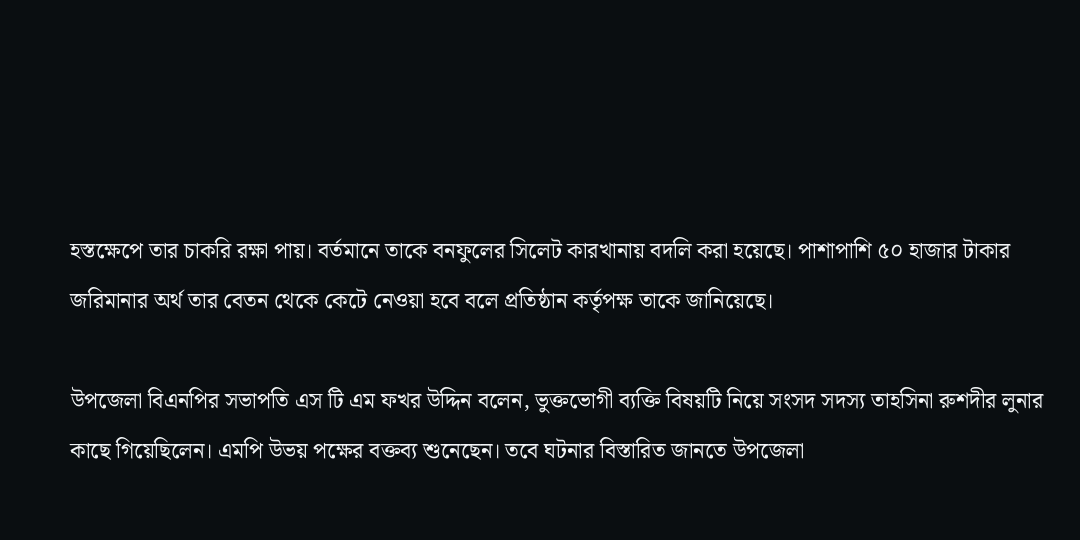হস্তক্ষেপে তার চাকরি রক্ষা পায়। বর্তমানে তাকে বনফুলের সিলেট কারখানায় বদলি করা হয়েছে। পাশাপাশি ৫০ হাজার টাকার জরিমানার অর্থ তার বেতন থেকে কেটে নেওয়া হবে বলে প্রতিষ্ঠান কর্তৃপক্ষ তাকে জানিয়েছে।

উপজেলা বিএনপির সভাপতি এস টি এম ফখর উদ্দিন বলেন, ভুক্তভোগী ব্যক্তি বিষয়টি নিয়ে সংসদ সদস্য তাহসিনা রুশদীর লুনার কাছে গিয়েছিলেন। এমপি উভয় পক্ষের বক্তব্য শুনেছেন। তবে ঘটনার বিস্তারিত জানতে উপজেলা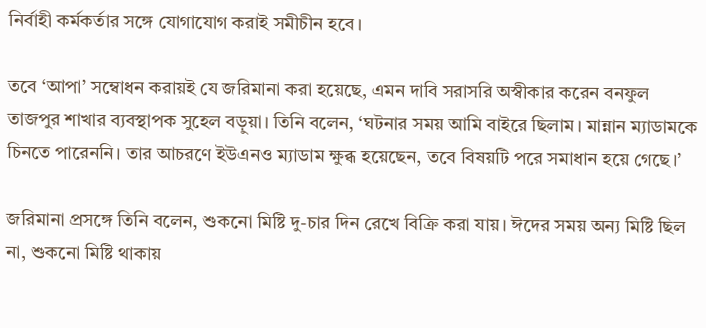নির্বাহী কর্মকর্তার সঙ্গে যোগাযোগ করাই সমীচীন হবে।

তবে ‘আপা’ সম্বোধন করায়ই যে জরিমানা করা হয়েছে, এমন দাবি সরাসরি অস্বীকার করেন বনফুল তাজপুর শাখার ব্যবস্থাপক সুহেল বড়ুয়া। তিনি বলেন, ‘ঘটনার সময় আমি বাইরে ছিলাম। মান্নান ম্যাডামকে চিনতে পারেননি। তার আচরণে ইউএনও ম্যাডাম ক্ষুব্ধ হয়েছেন, তবে বিষয়টি পরে সমাধান হয়ে গেছে।’

জরিমানা প্রসঙ্গে তিনি বলেন, শুকনো মিষ্টি দু-চার দিন রেখে বিক্রি করা যায়। ঈদের সময় অন্য মিষ্টি ছিল না, শুকনো মিষ্টি থাকায়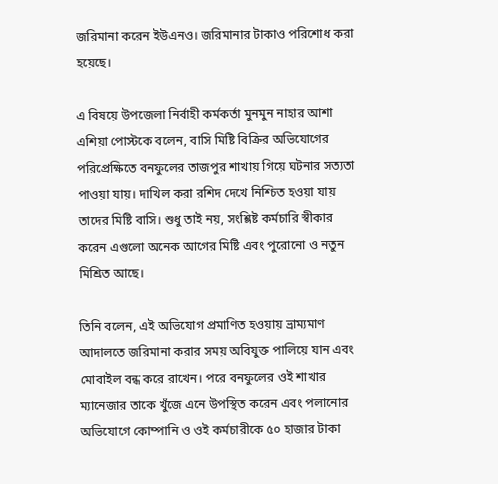জরিমানা করেন ইউএনও। জরিমানার টাকাও পরিশোধ করা হয়েছে।

এ বিষয়ে উপজেলা নির্বাহী কর্মকর্তা মুনমুন নাহার আশা এশিয়া পোস্টকে বলেন, বাসি মিষ্টি বিক্রির অভিযোগের পরিপ্রেক্ষিতে বনফুলের তাজপুর শাখায় গিয়ে ঘটনার সত্যতা পাওয়া যায়। দাখিল করা রশিদ দেখে নিশ্চিত হওয়া যায় তাদের মিষ্টি বাসি। শুধু তাই নয়, সংশ্লিষ্ট কর্মচারি স্বীকার করেন এগুলো অনেক আগের মিষ্টি এবং পুরোনো ও নতুন মিশ্রিত আছে।

তিনি বলেন, এই অভিযোগ প্রমাণিত হওয়ায় ভ্রাম্যমাণ আদালতে জরিমানা করার সময় অবিযুক্ত পালিয়ে যান এবং মোবাইল বন্ধ করে রাখেন। পরে বনফুলের ওই শাখার ম্যানেজার তাকে খুঁজে এনে উপস্থিত করেন এবং পলানোর অভিযোগে কোম্পানি ও ওই কর্মচারীকে ৫০ হাজার টাকা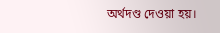অর্থদণ্ড দেওয়া হয়।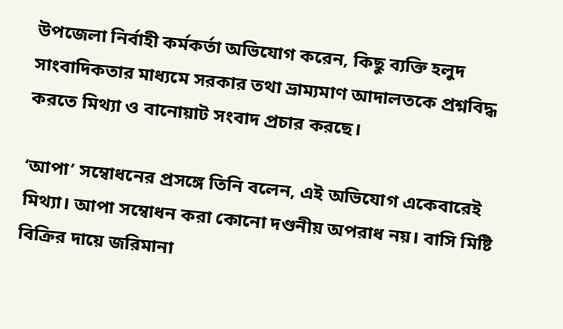উপজেলা নির্বাহী কর্মকর্তা অভিযোগ করেন, কিছু ব্যক্তি হলুদ সাংবাদিকতার মাধ্যমে সরকার তথা ভ্রাম্যমাণ আদালতকে প্রশ্নবিদ্ধ করতে মিথ্যা ও বানোয়াট সংবাদ প্রচার করছে।

‘আপা’ সম্বোধনের প্রসঙ্গে তিনি বলেন, এই অভিযোগ একেবারেই মিথ্যা। আপা সম্বোধন করা কোনো দণ্ডনীয় অপরাধ নয়। বাসি মিষ্টি বিক্রির দায়ে জরিমানা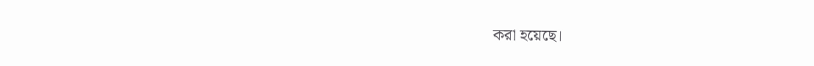করা হয়েছে।